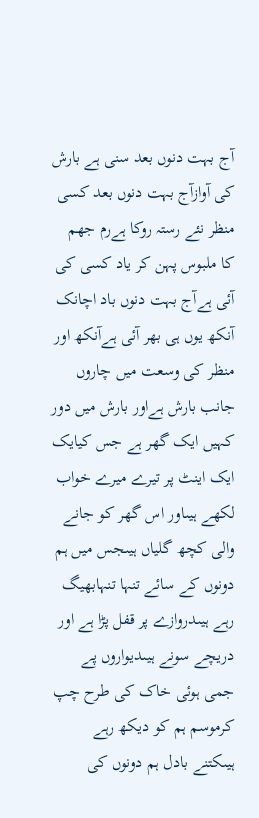آج بہت دنوں بعد سنی ہے بارش کی آوازآج بہت دنوں بعد کسی منظر نئے رستہ روکا ہےرم جھم کا ملبوس پہن کر یاد کسی کی آئی ہےآج بہت دنوں باد اچانک آنکھ یوں ہی بھر آئی ہےآنکھ اور منظر کی وسعت میں چاروں جانب بارش ہےاور بارش میں دور کہیں ایک گھر ہے جس کیایک ایک اینٹ پر تیرے میرے خواب لکھے ہیںاور اس گھر کو جانے والی کچھ گلیاں ہیںجس میں ہم دونوں کے سائے تنہا تنہابھیگ رہے ہیںدروازے پر قفل پڑا ہے اور دریچے سونے ہیںدیواروں پے جمی ہوئی خاک کی طرح چپ کرموسم ہم کو دیکھ رہے ہیںکتنے بادل ہم دونوں کی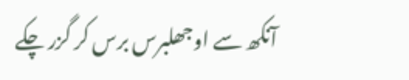آنکھ سے اوجھلبرس برس کر گزر چکے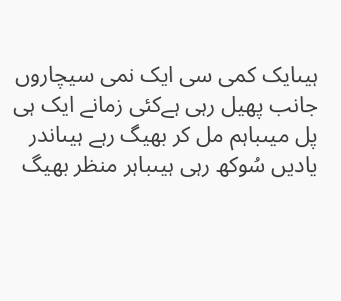ہیںایک کمی سی ایک نمی سیچاروں جانب پھیل رہی ہےکئی زمانے ایک ہی پل میںباہم مل کر بھیگ رہے ہیںاندر یادیں سُوکھ رہی ہیںباہر منظر بھیگ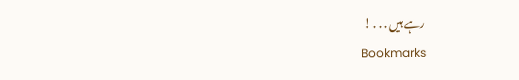رہے ہیں . . . !
Bookmarks